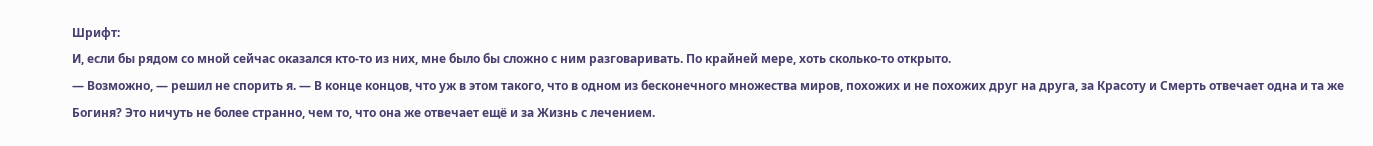Шрифт:
И, если бы рядом со мной сейчас оказался кто-то из них, мне было бы сложно с ним разговаривать. По крайней мере, хоть сколько-то открыто.
— Возможно, — решил не спорить я. — В конце концов, что уж в этом такого, что в одном из бесконечного множества миров, похожих и не похожих друг на друга, за Красоту и Смерть отвечает одна и та же Богиня? Это ничуть не более странно, чем то, что она же отвечает ещё и за Жизнь с лечением.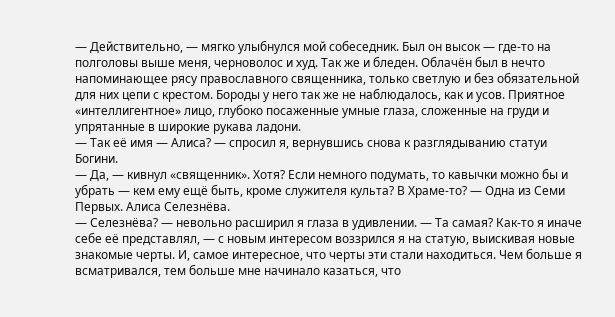— Действительно, — мягко улыбнулся мой собеседник. Был он высок — где-то на полголовы выше меня, черноволос и худ. Так же и бледен. Облачён был в нечто напоминающее рясу православного священника, только светлую и без обязательной для них цепи с крестом. Бороды у него так же не наблюдалось, как и усов. Приятное «интеллигентное» лицо, глубоко посаженные умные глаза, сложенные на груди и упрятанные в широкие рукава ладони.
— Так её имя — Алиса? — спросил я, вернувшись снова к разглядыванию статуи Богини.
— Да, — кивнул «священник». Хотя? Если немного подумать, то кавычки можно бы и убрать — кем ему ещё быть, кроме служителя культа? В Храме-то? — Одна из Семи Первых. Алиса Селезнёва.
— Селезнёва? — невольно расширил я глаза в удивлении. — Та самая? Как-то я иначе себе её представлял, — с новым интересом воззрился я на статую, выискивая новые знакомые черты. И, самое интересное, что черты эти стали находиться. Чем больше я всматривался, тем больше мне начинало казаться, что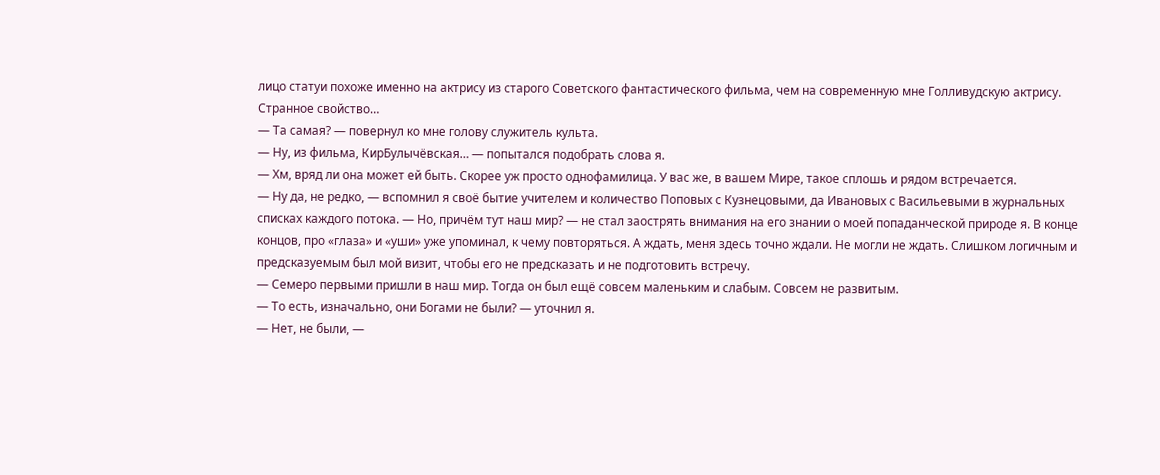лицо статуи похоже именно на актрису из старого Советского фантастического фильма, чем на современную мне Голливудскую актрису. Странное свойство…
— Та самая? — повернул ко мне голову служитель культа.
— Ну, из фильма, КирБулычёвская… — попытался подобрать слова я.
— Хм, вряд ли она может ей быть. Скорее уж просто однофамилица. У вас же, в вашем Мире, такое сплошь и рядом встречается.
— Ну да, не редко, — вспомнил я своё бытие учителем и количество Поповых с Кузнецовыми, да Ивановых с Васильевыми в журнальных списках каждого потока. — Но, причём тут наш мир? — не стал заострять внимания на его знании о моей попаданческой природе я. В конце концов, про «глаза» и «уши» уже упоминал, к чему повторяться. А ждать, меня здесь точно ждали. Не могли не ждать. Слишком логичным и предсказуемым был мой визит, чтобы его не предсказать и не подготовить встречу.
— Семеро первыми пришли в наш мир. Тогда он был ещё совсем маленьким и слабым. Совсем не развитым.
— То есть, изначально, они Богами не были? — уточнил я.
— Нет, не были, —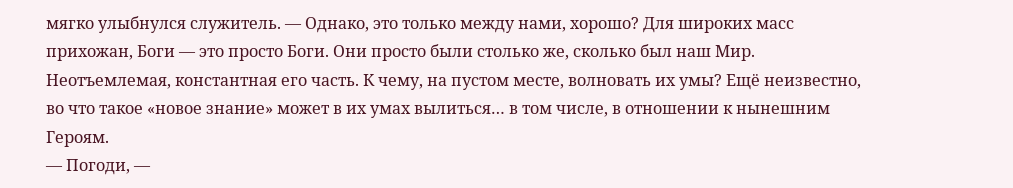мягко улыбнулся служитель. — Однако, это только между нами, хорошо? Для широких масс прихожан, Боги — это просто Боги. Они просто были столько же, сколько был наш Мир. Неотъемлемая, константная его часть. К чему, на пустом месте, волновать их умы? Ещё неизвестно, во что такое «новое знание» может в их умах вылиться… в том числе, в отношении к нынешним Героям.
— Погоди, —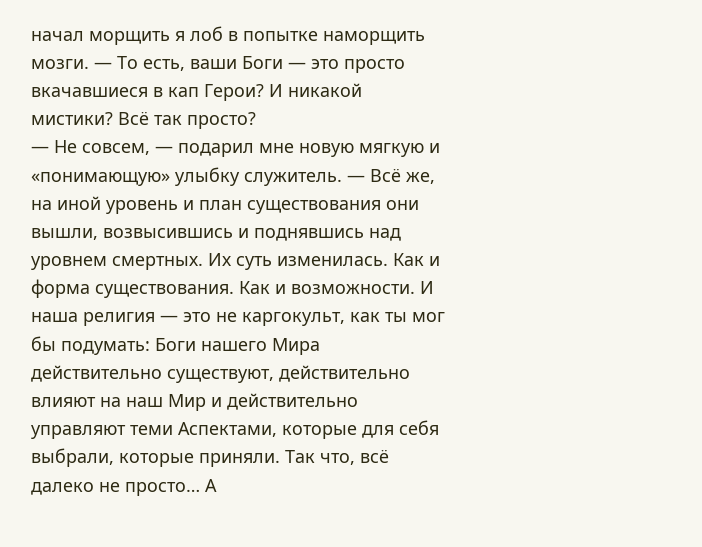начал морщить я лоб в попытке наморщить мозги. — То есть, ваши Боги — это просто вкачавшиеся в кап Герои? И никакой мистики? Всё так просто?
— Не совсем, — подарил мне новую мягкую и «понимающую» улыбку служитель. — Всё же, на иной уровень и план существования они вышли, возвысившись и поднявшись над уровнем смертных. Их суть изменилась. Как и форма существования. Как и возможности. И наша религия — это не каргокульт, как ты мог бы подумать: Боги нашего Мира действительно существуют, действительно влияют на наш Мир и действительно управляют теми Аспектами, которые для себя выбрали, которые приняли. Так что, всё далеко не просто… А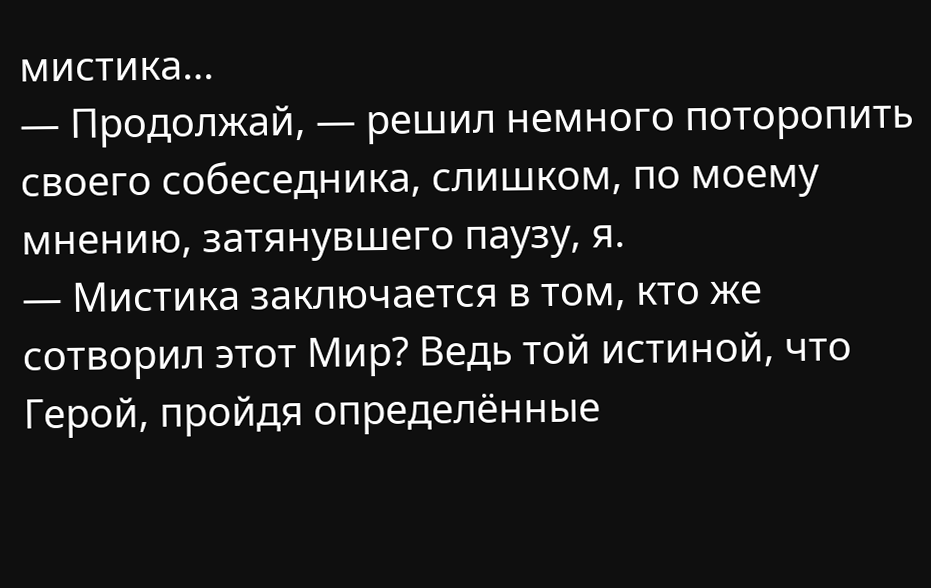мистика…
— Продолжай, — решил немного поторопить своего собеседника, слишком, по моему мнению, затянувшего паузу, я.
— Мистика заключается в том, кто же сотворил этот Мир? Ведь той истиной, что Герой, пройдя определённые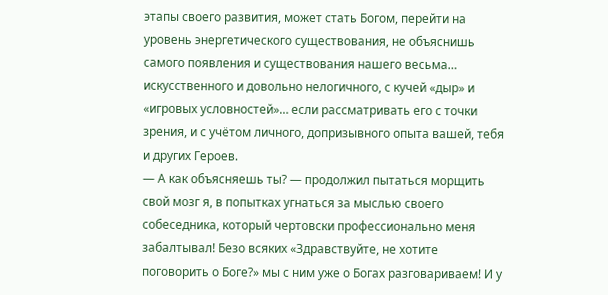этапы своего развития, может стать Богом, перейти на уровень энергетического существования, не объяснишь самого появления и существования нашего весьма… искусственного и довольно нелогичного, с кучей «дыр» и «игровых условностей»… если рассматривать его с точки зрения, и с учётом личного, допризывного опыта вашей, тебя и других Героев.
— А как объясняешь ты? — продолжил пытаться морщить свой мозг я, в попытках угнаться за мыслью своего собеседника, который чертовски профессионально меня забалтывал! Безо всяких «Здравствуйте, не хотите поговорить о Боге?» мы с ним уже о Богах разговариваем! И у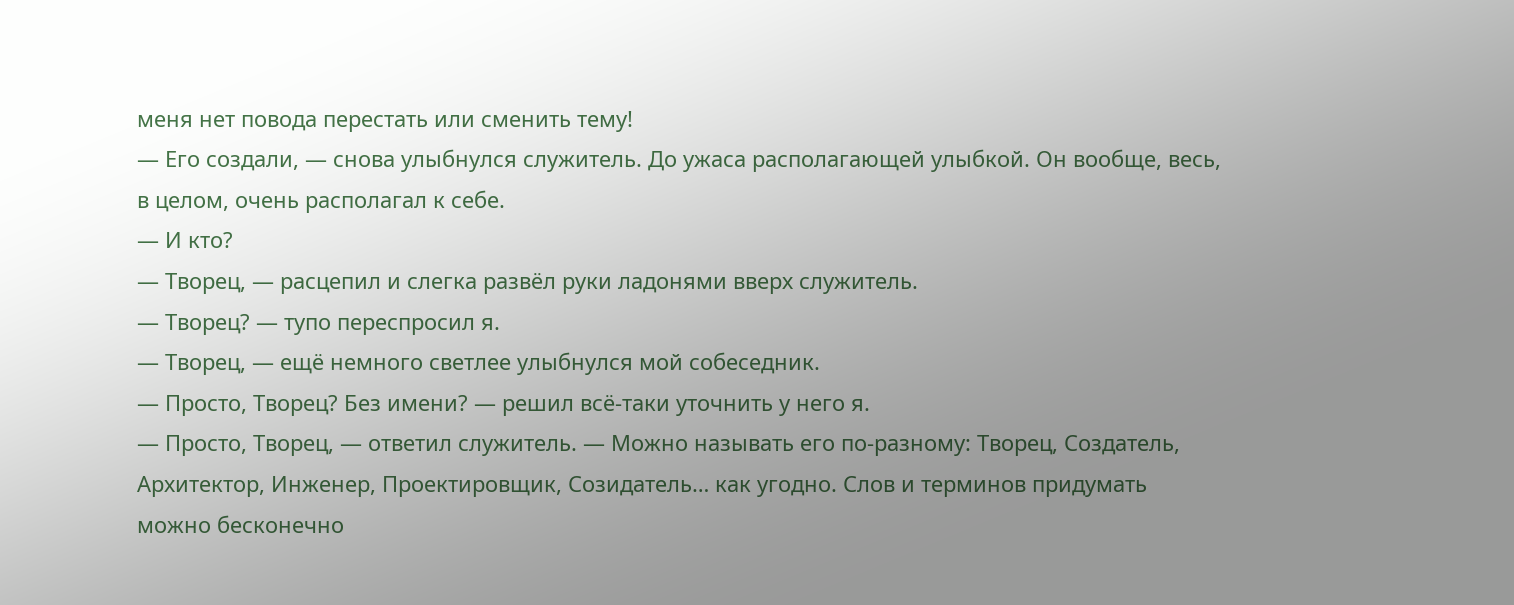меня нет повода перестать или сменить тему!
— Его создали, — снова улыбнулся служитель. До ужаса располагающей улыбкой. Он вообще, весь, в целом, очень располагал к себе.
— И кто?
— Творец, — расцепил и слегка развёл руки ладонями вверх служитель.
— Творец? — тупо переспросил я.
— Творец, — ещё немного светлее улыбнулся мой собеседник.
— Просто, Творец? Без имени? — решил всё-таки уточнить у него я.
— Просто, Творец, — ответил служитель. — Можно называть его по-разному: Творец, Создатель, Архитектор, Инженер, Проектировщик, Созидатель… как угодно. Слов и терминов придумать можно бесконечно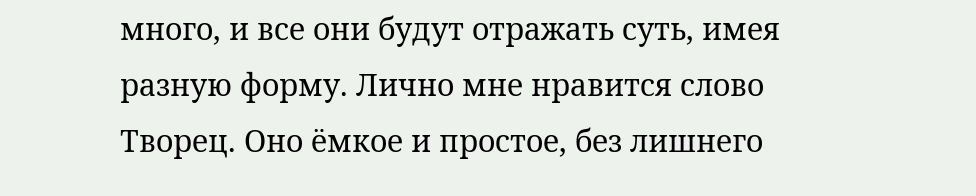много, и все они будут отражать суть, имея разную форму. Лично мне нравится слово Творец. Оно ёмкое и простое, без лишнего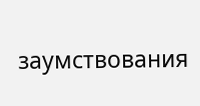заумствования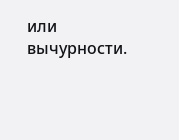или вычурности.